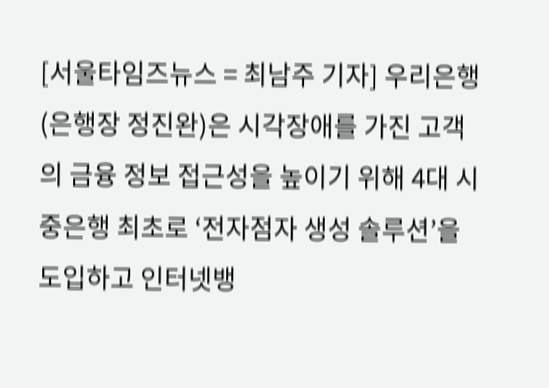[서울타임즈뉴스 = 최남주 기자] 우리은행(은행장 정진완)은 시각장애를 가진 고객의 금융 정보 접근성을 높이기 위해 4대 시중은행 최초로 ‘전자점자 생성 솔루션’을 도입하고 인터넷뱅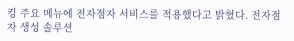킹 주요 메뉴에 전자점자 서비스를 적용했다고 밝혔다. 전자점자 생성 솔루션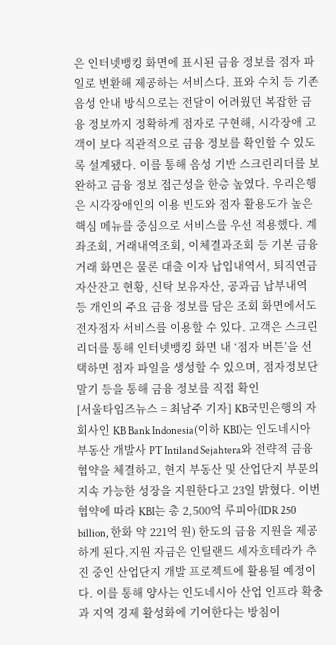은 인터넷뱅킹 화면에 표시된 금융 정보를 점자 파일로 변환해 제공하는 서비스다. 표와 수치 등 기존 음성 안내 방식으로는 전달이 어려웠던 복잡한 금융 정보까지 정확하게 점자로 구현해, 시각장애 고객이 보다 직관적으로 금융 정보를 확인할 수 있도록 설계됐다. 이를 통해 음성 기반 스크린리더를 보완하고 금융 정보 접근성을 한층 높였다. 우리은행은 시각장애인의 이용 빈도와 점자 활용도가 높은 핵심 메뉴를 중심으로 서비스를 우선 적용했다. 계좌조회, 거래내역조회, 이체결과조회 등 기본 금융거래 화면은 물론 대출 이자 납입내역서, 퇴직연금 자산잔고 현황, 신탁 보유자산, 공과금 납부내역 등 개인의 주요 금융 정보를 담은 조회 화면에서도 전자점자 서비스를 이용할 수 있다. 고객은 스크린리더를 통해 인터넷뱅킹 화면 내 ‘점자 버튼’을 선택하면 점자 파일을 생성할 수 있으며, 점자정보단말기 등을 통해 금융 정보를 직접 확인
[서울타임즈뉴스 = 최남주 기자] KB국민은행의 자회사인 KB Bank Indonesia(이하 KBI)는 인도네시아 부동산 개발사 PT Intiland Sejahtera와 전략적 금융 협약을 체결하고, 현지 부동산 및 산업단지 부문의 지속 가능한 성장을 지원한다고 23일 밝혔다. 이번 협약에 따라 KBI는 총 2,500억 루피아(IDR 250 billion, 한화 약 221억 원) 한도의 금융 지원을 제공하게 된다.지원 자금은 인틸랜드 세자흐테라가 추진 중인 산업단지 개발 프로젝트에 활용될 예정이다. 이를 통해 양사는 인도네시아 산업 인프라 확충과 지역 경제 활성화에 기여한다는 방침이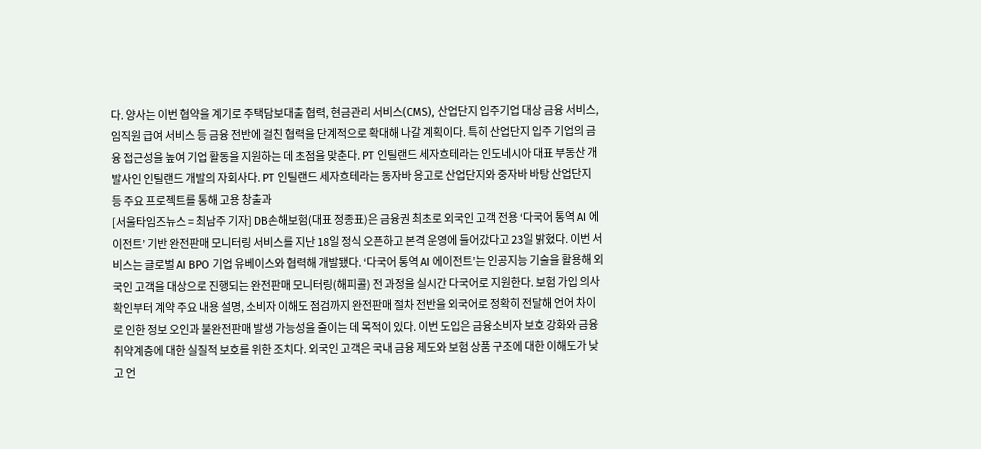다. 양사는 이번 협약을 계기로 주택담보대출 협력, 현금관리 서비스(CMS), 산업단지 입주기업 대상 금융 서비스, 임직원 급여 서비스 등 금융 전반에 걸친 협력을 단계적으로 확대해 나갈 계획이다. 특히 산업단지 입주 기업의 금융 접근성을 높여 기업 활동을 지원하는 데 초점을 맞춘다. PT 인틸랜드 세자흐테라는 인도네시아 대표 부동산 개발사인 인틸랜드 개발의 자회사다. PT 인틸랜드 세자흐테라는 동자바 응고로 산업단지와 중자바 바탕 산업단지 등 주요 프로젝트를 통해 고용 창출과
[서울타임즈뉴스 = 최남주 기자] DB손해보험(대표 정종표)은 금융권 최초로 외국인 고객 전용 ‘다국어 통역 AI 에이전트’ 기반 완전판매 모니터링 서비스를 지난 18일 정식 오픈하고 본격 운영에 들어갔다고 23일 밝혔다. 이번 서비스는 글로벌 AI BPO 기업 유베이스와 협력해 개발됐다. ‘다국어 통역 AI 에이전트’는 인공지능 기술을 활용해 외국인 고객을 대상으로 진행되는 완전판매 모니터링(해피콜) 전 과정을 실시간 다국어로 지원한다. 보험 가입 의사 확인부터 계약 주요 내용 설명, 소비자 이해도 점검까지 완전판매 절차 전반을 외국어로 정확히 전달해 언어 차이로 인한 정보 오인과 불완전판매 발생 가능성을 줄이는 데 목적이 있다. 이번 도입은 금융소비자 보호 강화와 금융 취약계층에 대한 실질적 보호를 위한 조치다. 외국인 고객은 국내 금융 제도와 보험 상품 구조에 대한 이해도가 낮고 언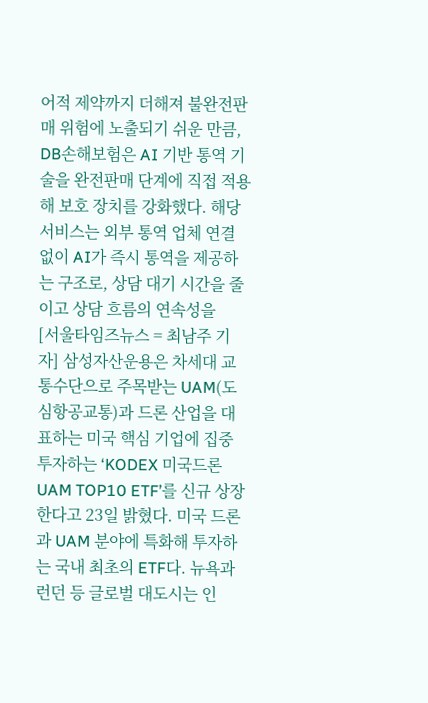어적 제약까지 더해져 불완전판매 위험에 노출되기 쉬운 만큼, DB손해보험은 AI 기반 통역 기술을 완전판매 단계에 직접 적용해 보호 장치를 강화했다. 해당 서비스는 외부 통역 업체 연결 없이 AI가 즉시 통역을 제공하는 구조로, 상담 대기 시간을 줄이고 상담 흐름의 연속성을
[서울타임즈뉴스 = 최남주 기자] 삼성자산운용은 차세대 교통수단으로 주목받는 UAM(도심항공교통)과 드론 산업을 대표하는 미국 핵심 기업에 집중 투자하는 ‘KODEX 미국드론UAM TOP10 ETF’를 신규 상장한다고 23일 밝혔다. 미국 드론과 UAM 분야에 특화해 투자하는 국내 최초의 ETF다. 뉴욕과 런던 등 글로벌 대도시는 인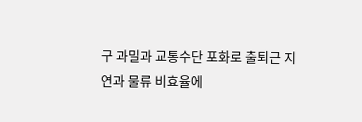구 과밀과 교통수단 포화로 출퇴근 지연과 물류 비효율에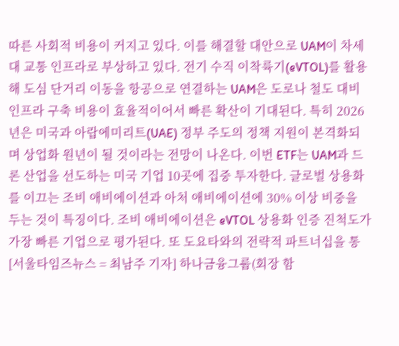따른 사회적 비용이 커지고 있다. 이를 해결할 대안으로 UAM이 차세대 교통 인프라로 부상하고 있다. 전기 수직 이착륙기(eVTOL)를 활용해 도심 단거리 이동을 항공으로 연결하는 UAM은 도로나 철도 대비 인프라 구축 비용이 효율적이어서 빠른 확산이 기대된다. 특히 2026년은 미국과 아랍에미리트(UAE) 정부 주도의 정책 지원이 본격화되며 상업화 원년이 될 것이라는 전망이 나온다. 이번 ETF는 UAM과 드론 산업을 선도하는 미국 기업 10곳에 집중 투자한다. 글로벌 상용화를 이끄는 조비 애비에이션과 아처 애비에이션에 30% 이상 비중을 두는 것이 특징이다. 조비 애비에이션은 eVTOL 상용화 인증 진척도가 가장 빠른 기업으로 평가된다. 또 도요타와의 전략적 파트너십을 통
[서울타임즈뉴스 = 최남주 기자] 하나금융그룹(회장 함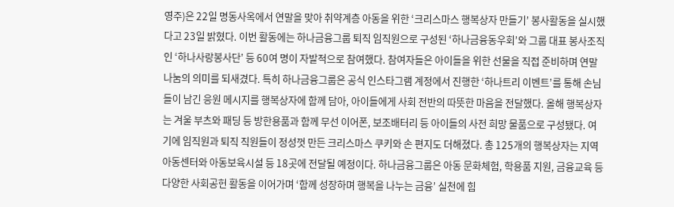영주)은 22일 명동사옥에서 연말을 맞아 취약계층 아동을 위한 ‘크리스마스 행복상자 만들기’ 봉사활동을 실시했다고 23일 밝혔다. 이번 활동에는 하나금융그룹 퇴직 임직원으로 구성된 ‘하나금융동우회’와 그룹 대표 봉사조직인 ‘하나사랑봉사단’ 등 60여 명이 자발적으로 참여했다. 참여자들은 아이들을 위한 선물을 직접 준비하며 연말 나눔의 의미를 되새겼다. 특히 하나금융그룹은 공식 인스타그램 계정에서 진행한 ‘하나트리 이벤트’를 통해 손님들이 남긴 응원 메시지를 행복상자에 함께 담아, 아이들에게 사회 전반의 따뜻한 마음을 전달했다. 올해 행복상자는 겨울 부츠와 패딩 등 방한용품과 함께 무선 이어폰, 보조배터리 등 아이들의 사전 희망 물품으로 구성됐다. 여기에 임직원과 퇴직 직원들이 정성껏 만든 크리스마스 쿠키와 손 편지도 더해졌다. 총 125개의 행복상자는 지역아동센터와 아동보육시설 등 18곳에 전달될 예정이다. 하나금융그룹은 아동 문화체험, 학용품 지원, 금융교육 등 다양한 사회공헌 활동을 이어가며 ‘함께 성장하며 행복을 나누는 금융’ 실천에 힘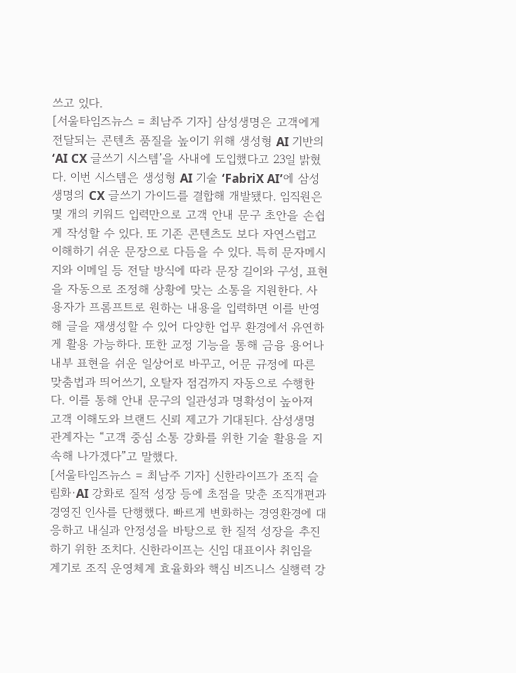쓰고 있다.
[서울타임즈뉴스 = 최남주 기자] 삼성생명은 고객에게 전달되는 콘텐츠 품질을 높이기 위해 생성형 AI 기반의 ‘AI CX 글쓰기 시스템’을 사내에 도입했다고 23일 밝혔다. 이번 시스템은 생성형 AI 기술 ‘FabriX AI’에 삼성생명의 CX 글쓰기 가이드를 결합해 개발됐다. 임직원은 몇 개의 키워드 입력만으로 고객 안내 문구 초안을 손쉽게 작성할 수 있다. 또 기존 콘텐츠도 보다 자연스럽고 이해하기 쉬운 문장으로 다듬을 수 있다. 특히 문자메시지와 이메일 등 전달 방식에 따라 문장 길이와 구성, 표현을 자동으로 조정해 상황에 맞는 소통을 지원한다. 사용자가 프롬프트로 원하는 내용을 입력하면 이를 반영해 글을 재생성할 수 있어 다양한 업무 환경에서 유연하게 활용 가능하다. 또한 교정 기능을 통해 금융 용어나 내부 표현을 쉬운 일상어로 바꾸고, 어문 규정에 따른 맞춤법과 띄어쓰기, 오탈자 점검까지 자동으로 수행한다. 이를 통해 안내 문구의 일관성과 명확성이 높아져 고객 이해도와 브랜드 신뢰 제고가 기대된다. 삼성생명 관계자는 “고객 중심 소통 강화를 위한 기술 활용을 지속해 나가겠다”고 말했다.
[서울타임즈뉴스 = 최남주 기자] 신한라이프가 조직 슬림화·AI 강화로 질적 성장 등에 초점을 맞춘 조직개편과 경영진 인사를 단행했다. 빠르게 변화하는 경영환경에 대응하고 내실과 안정성을 바탕으로 한 질적 성장을 추진하기 위한 조치다. 신한라이프는 신임 대표이사 취임을 계기로 조직 운영체계 효율화와 핵심 비즈니스 실행력 강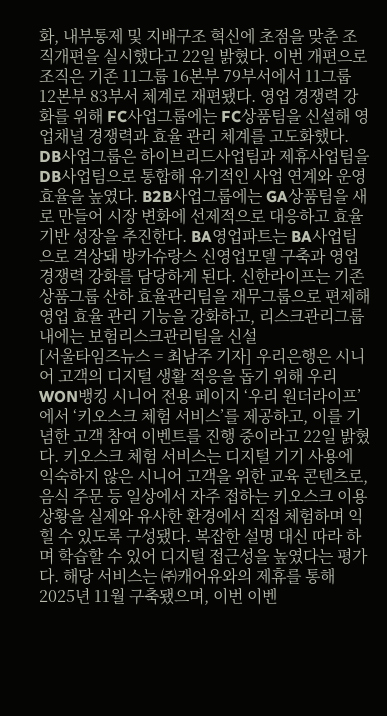화, 내부통제 및 지배구조 혁신에 초점을 맞춘 조직개편을 실시했다고 22일 밝혔다. 이번 개편으로 조직은 기존 11그룹 16본부 79부서에서 11그룹 12본부 83부서 체계로 재편됐다. 영업 경쟁력 강화를 위해 FC사업그룹에는 FC상품팀을 신설해 영업채널 경쟁력과 효율 관리 체계를 고도화했다. DB사업그룹은 하이브리드사업팀과 제휴사업팀을 DB사업팀으로 통합해 유기적인 사업 연계와 운영 효율을 높였다. B2B사업그룹에는 GA상품팀을 새로 만들어 시장 변화에 선제적으로 대응하고 효율 기반 성장을 추진한다. BA영업파트는 BA사업팀으로 격상돼 방카슈랑스 신영업모델 구축과 영업 경쟁력 강화를 담당하게 된다. 신한라이프는 기존 상품그룹 산하 효율관리팀을 재무그룹으로 편제해 영업 효율 관리 기능을 강화하고, 리스크관리그룹 내에는 보험리스크관리팀을 신설
[서울타임즈뉴스 = 최남주 기자] 우리은행은 시니어 고객의 디지털 생활 적응을 돕기 위해 우리WON뱅킹 시니어 전용 페이지 ‘우리 원더라이프’에서 ‘키오스크 체험 서비스’를 제공하고, 이를 기념한 고객 참여 이벤트를 진행 중이라고 22일 밝혔다. 키오스크 체험 서비스는 디지털 기기 사용에 익숙하지 않은 시니어 고객을 위한 교육 콘텐츠로, 음식 주문 등 일상에서 자주 접하는 키오스크 이용 상황을 실제와 유사한 환경에서 직접 체험하며 익힐 수 있도록 구성됐다. 복잡한 설명 대신 따라 하며 학습할 수 있어 디지털 접근성을 높였다는 평가다. 해당 서비스는 ㈜캐어유와의 제휴를 통해 2025년 11월 구축됐으며, 이번 이벤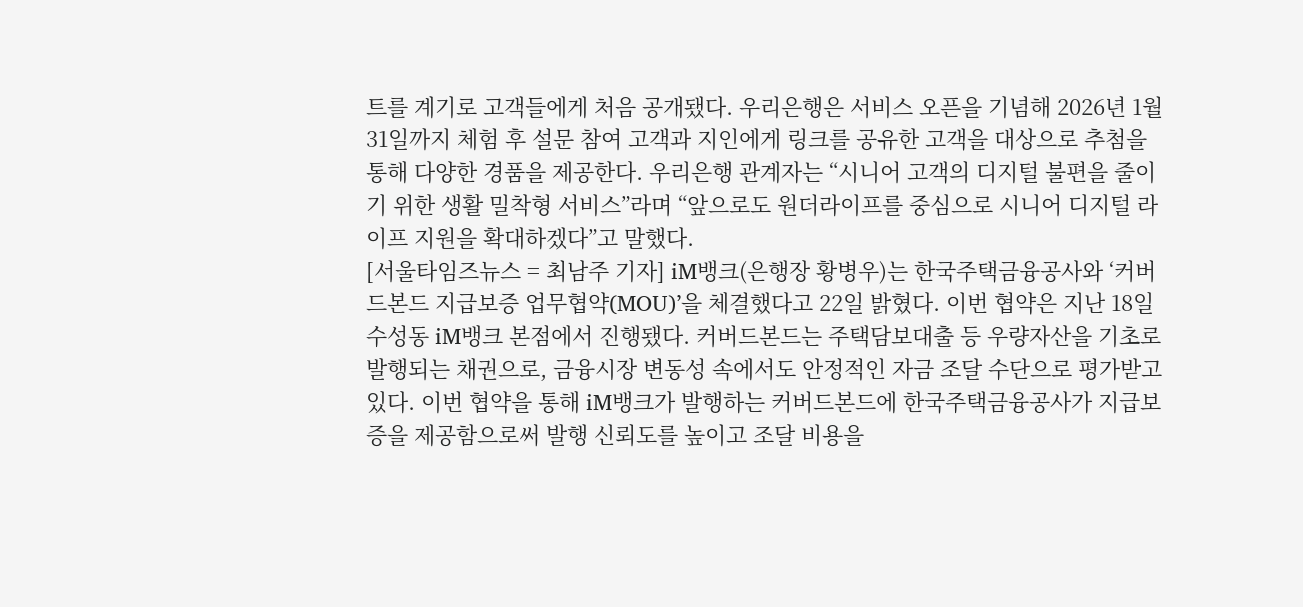트를 계기로 고객들에게 처음 공개됐다. 우리은행은 서비스 오픈을 기념해 2026년 1월 31일까지 체험 후 설문 참여 고객과 지인에게 링크를 공유한 고객을 대상으로 추첨을 통해 다양한 경품을 제공한다. 우리은행 관계자는 “시니어 고객의 디지털 불편을 줄이기 위한 생활 밀착형 서비스”라며 “앞으로도 원더라이프를 중심으로 시니어 디지털 라이프 지원을 확대하겠다”고 말했다.
[서울타임즈뉴스 = 최남주 기자] iM뱅크(은행장 황병우)는 한국주택금융공사와 ‘커버드본드 지급보증 업무협약(MOU)’을 체결했다고 22일 밝혔다. 이번 협약은 지난 18일 수성동 iM뱅크 본점에서 진행됐다. 커버드본드는 주택담보대출 등 우량자산을 기초로 발행되는 채권으로, 금융시장 변동성 속에서도 안정적인 자금 조달 수단으로 평가받고 있다. 이번 협약을 통해 iM뱅크가 발행하는 커버드본드에 한국주택금융공사가 지급보증을 제공함으로써 발행 신뢰도를 높이고 조달 비용을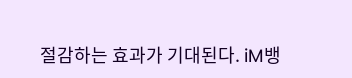절감하는 효과가 기대된다. iM뱅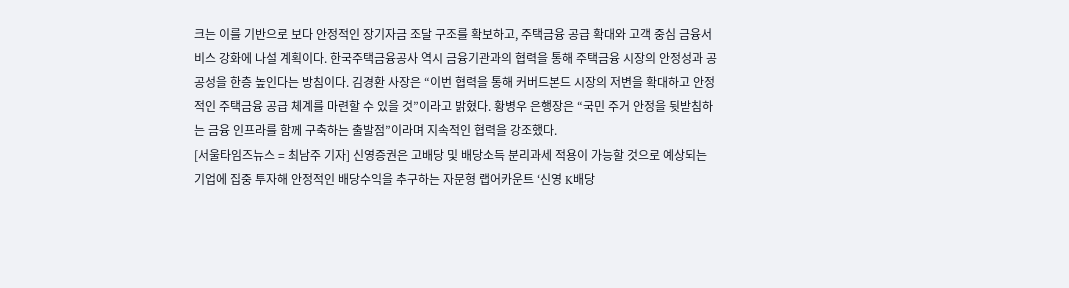크는 이를 기반으로 보다 안정적인 장기자금 조달 구조를 확보하고, 주택금융 공급 확대와 고객 중심 금융서비스 강화에 나설 계획이다. 한국주택금융공사 역시 금융기관과의 협력을 통해 주택금융 시장의 안정성과 공공성을 한층 높인다는 방침이다. 김경환 사장은 “이번 협력을 통해 커버드본드 시장의 저변을 확대하고 안정적인 주택금융 공급 체계를 마련할 수 있을 것”이라고 밝혔다. 황병우 은행장은 “국민 주거 안정을 뒷받침하는 금융 인프라를 함께 구축하는 출발점”이라며 지속적인 협력을 강조했다.
[서울타임즈뉴스 = 최남주 기자] 신영증권은 고배당 및 배당소득 분리과세 적용이 가능할 것으로 예상되는 기업에 집중 투자해 안정적인 배당수익을 추구하는 자문형 랩어카운트 ‘신영 K배당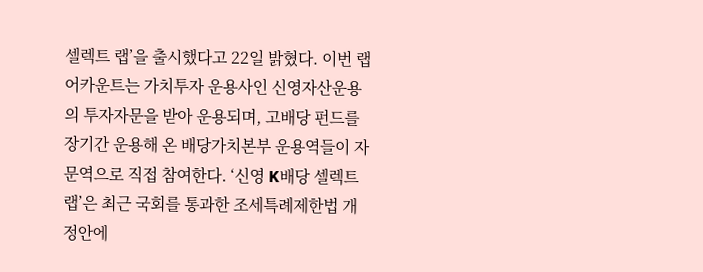셀렉트 랩’을 출시했다고 22일 밝혔다. 이번 랩어카운트는 가치투자 운용사인 신영자산운용의 투자자문을 받아 운용되며, 고배당 펀드를 장기간 운용해 온 배당가치본부 운용역들이 자문역으로 직접 참여한다. ‘신영 K배당 셀렉트 랩’은 최근 국회를 통과한 조세특례제한법 개정안에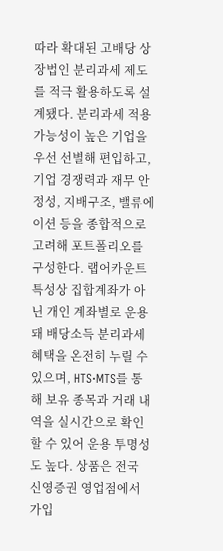따라 확대된 고배당 상장법인 분리과세 제도를 적극 활용하도록 설계됐다. 분리과세 적용 가능성이 높은 기업을 우선 선별해 편입하고, 기업 경쟁력과 재무 안정성, 지배구조, 밸류에이션 등을 종합적으로 고려해 포트폴리오를 구성한다. 랩어카운트 특성상 집합계좌가 아닌 개인 계좌별로 운용돼 배당소득 분리과세 혜택을 온전히 누릴 수 있으며, HTS·MTS를 통해 보유 종목과 거래 내역을 실시간으로 확인할 수 있어 운용 투명성도 높다. 상품은 전국 신영증권 영업점에서 가입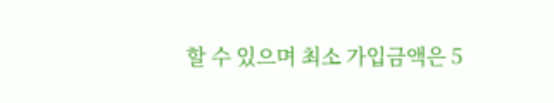할 수 있으며 최소 가입금액은 5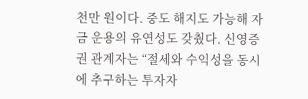천만 원이다. 중도 해지도 가능해 자금 운용의 유연성도 갖췄다. 신영증권 관계자는 “절세와 수익성을 동시에 추구하는 투자자